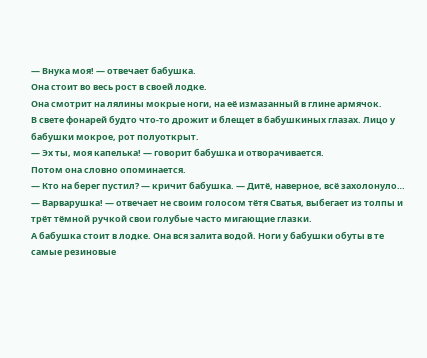— Внука моя! — отвечает бабушка.
Она стоит во весь рост в своей лодке.
Она смотрит на лялины мокрые ноги, на её измазанный в глине армячок.
В свете фонарей будто что-то дрожит и блещет в бабушкиных глазах. Лицо у бабушки мокрое, рот полуоткрыт.
— Эх ты, моя капелька! — говорит бабушка и отворачивается.
Потом она словно опоминается.
— Кто на берег пустил? — кричит бабушка. — Дитё, наверное, всё захолонуло…
— Варварушка! — отвечает не своим голосом тётя Сватья, выбегает из толпы и трёт тёмной ручкой свои голубые часто мигающие глазки.
А бабушка стоит в лодке. Она вся залита водой. Ноги у бабушки обуты в те самые резиновые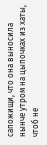сапожищи, что она выносила нынче утром на цыпочках из хаты, чтоб не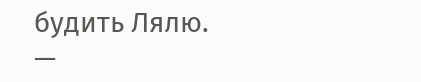будить Лялю.
—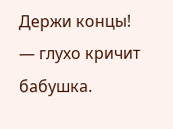Держи концы! — глухо кричит бабушка.